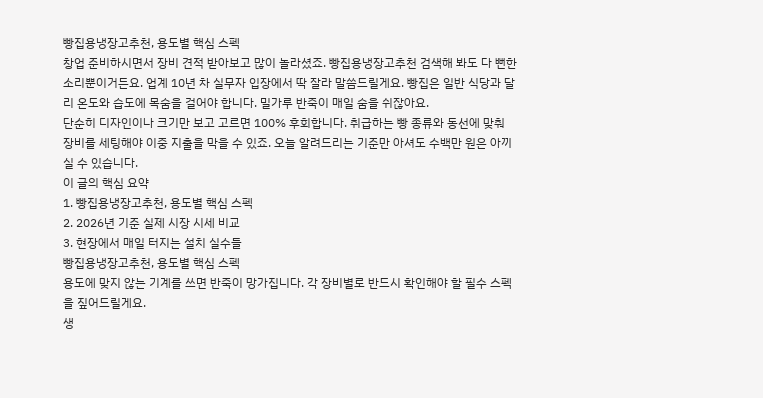빵집용냉장고추천, 용도별 핵심 스펙
창업 준비하시면서 장비 견적 받아보고 많이 놀라셨죠. 빵집용냉장고추천 검색해 봐도 다 뻔한 소리뿐이거든요. 업계 10년 차 실무자 입장에서 딱 잘라 말씀드릴게요. 빵집은 일반 식당과 달리 온도와 습도에 목숨을 걸어야 합니다. 밀가루 반죽이 매일 숨을 쉬잖아요.
단순히 디자인이나 크기만 보고 고르면 100% 후회합니다. 취급하는 빵 종류와 동선에 맞춰 장비를 세팅해야 이중 지출을 막을 수 있죠. 오늘 알려드리는 기준만 아셔도 수백만 원은 아끼실 수 있습니다.
이 글의 핵심 요약
1. 빵집용냉장고추천, 용도별 핵심 스펙
2. 2026년 기준 실제 시장 시세 비교
3. 현장에서 매일 터지는 설치 실수들
빵집용냉장고추천, 용도별 핵심 스펙
용도에 맞지 않는 기계를 쓰면 반죽이 망가집니다. 각 장비별로 반드시 확인해야 할 필수 스펙을 짚어드릴게요.
생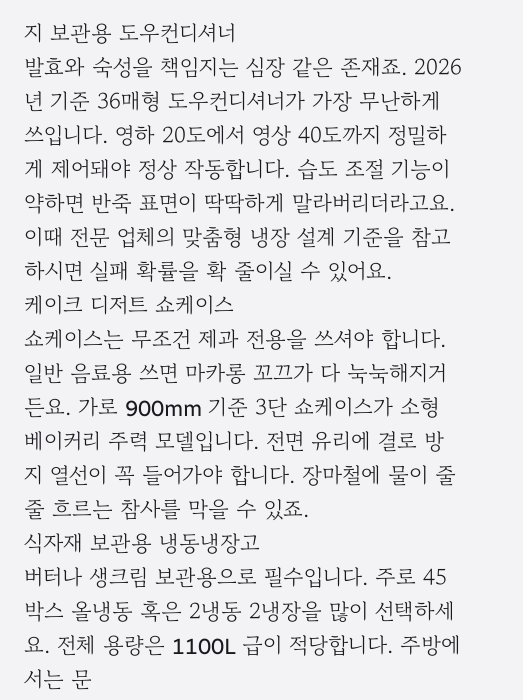지 보관용 도우컨디셔너
발효와 숙성을 책임지는 심장 같은 존재죠. 2026년 기준 36매형 도우컨디셔너가 가장 무난하게 쓰입니다. 영하 20도에서 영상 40도까지 정밀하게 제어돼야 정상 작동합니다. 습도 조절 기능이 약하면 반죽 표면이 딱딱하게 말라버리더라고요. 이때 전문 업체의 맞춤형 냉장 설계 기준을 참고하시면 실패 확률을 확 줄이실 수 있어요.
케이크 디저트 쇼케이스
쇼케이스는 무조건 제과 전용을 쓰셔야 합니다. 일반 음료용 쓰면 마카롱 꼬끄가 다 눅눅해지거든요. 가로 900mm 기준 3단 쇼케이스가 소형 베이커리 주력 모델입니다. 전면 유리에 결로 방지 열선이 꼭 들어가야 합니다. 장마철에 물이 줄줄 흐르는 참사를 막을 수 있죠.
식자재 보관용 냉동냉장고
버터나 생크림 보관용으로 필수입니다. 주로 45박스 올냉동 혹은 2냉동 2냉장을 많이 선택하세요. 전체 용량은 1100L 급이 적당합니다. 주방에서는 문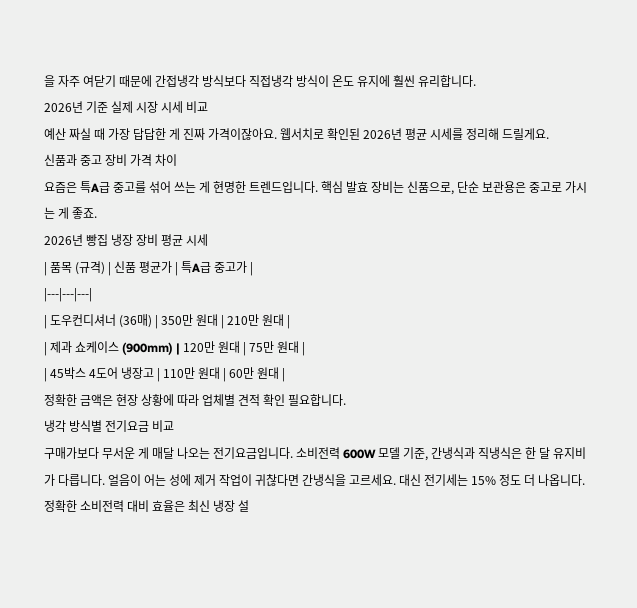을 자주 여닫기 때문에 간접냉각 방식보다 직접냉각 방식이 온도 유지에 훨씬 유리합니다.
2026년 기준 실제 시장 시세 비교
예산 짜실 때 가장 답답한 게 진짜 가격이잖아요. 웹서치로 확인된 2026년 평균 시세를 정리해 드릴게요.
신품과 중고 장비 가격 차이
요즘은 특A급 중고를 섞어 쓰는 게 현명한 트렌드입니다. 핵심 발효 장비는 신품으로, 단순 보관용은 중고로 가시는 게 좋죠.
2026년 빵집 냉장 장비 평균 시세
| 품목 (규격) | 신품 평균가 | 특A급 중고가 |
|---|---|---|
| 도우컨디셔너 (36매) | 350만 원대 | 210만 원대 |
| 제과 쇼케이스 (900mm) | 120만 원대 | 75만 원대 |
| 45박스 4도어 냉장고 | 110만 원대 | 60만 원대 |
정확한 금액은 현장 상황에 따라 업체별 견적 확인 필요합니다.
냉각 방식별 전기요금 비교
구매가보다 무서운 게 매달 나오는 전기요금입니다. 소비전력 600W 모델 기준, 간냉식과 직냉식은 한 달 유지비가 다릅니다. 얼음이 어는 성에 제거 작업이 귀찮다면 간냉식을 고르세요. 대신 전기세는 15% 정도 더 나옵니다. 정확한 소비전력 대비 효율은 최신 냉장 설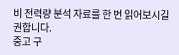비 전력량 분석 자료를 한 번 읽어보시길 권합니다.
중고 구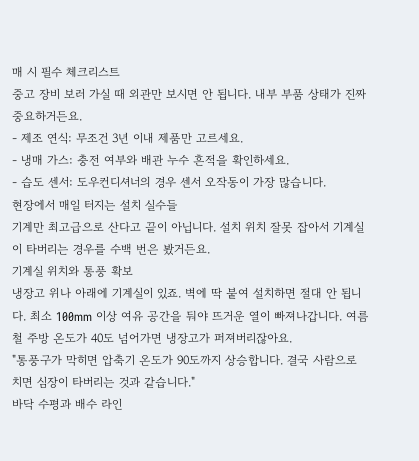매 시 필수 체크리스트
중고 장비 보러 가실 때 외관만 보시면 안 됩니다. 내부 부품 상태가 진짜 중요하거든요.
- 제조 연식: 무조건 3년 이내 제품만 고르세요.
- 냉매 가스: 충전 여부와 배관 누수 흔적을 확인하세요.
- 습도 센서: 도우컨디셔너의 경우 센서 오작동이 가장 많습니다.
현장에서 매일 터지는 설치 실수들
기계만 최고급으로 산다고 끝이 아닙니다. 설치 위치 잘못 잡아서 기계실이 타버리는 경우를 수백 번은 봤거든요.
기계실 위치와 통풍 확보
냉장고 위나 아래에 기계실이 있죠. 벽에 딱 붙여 설치하면 절대 안 됩니다. 최소 100mm 이상 여유 공간을 둬야 뜨거운 열이 빠져나갑니다. 여름철 주방 온도가 40도 넘어가면 냉장고가 퍼져버리잖아요.
"통풍구가 막히면 압축기 온도가 90도까지 상승합니다. 결국 사람으로 치면 심장이 타버리는 것과 같습니다."
바닥 수평과 배수 라인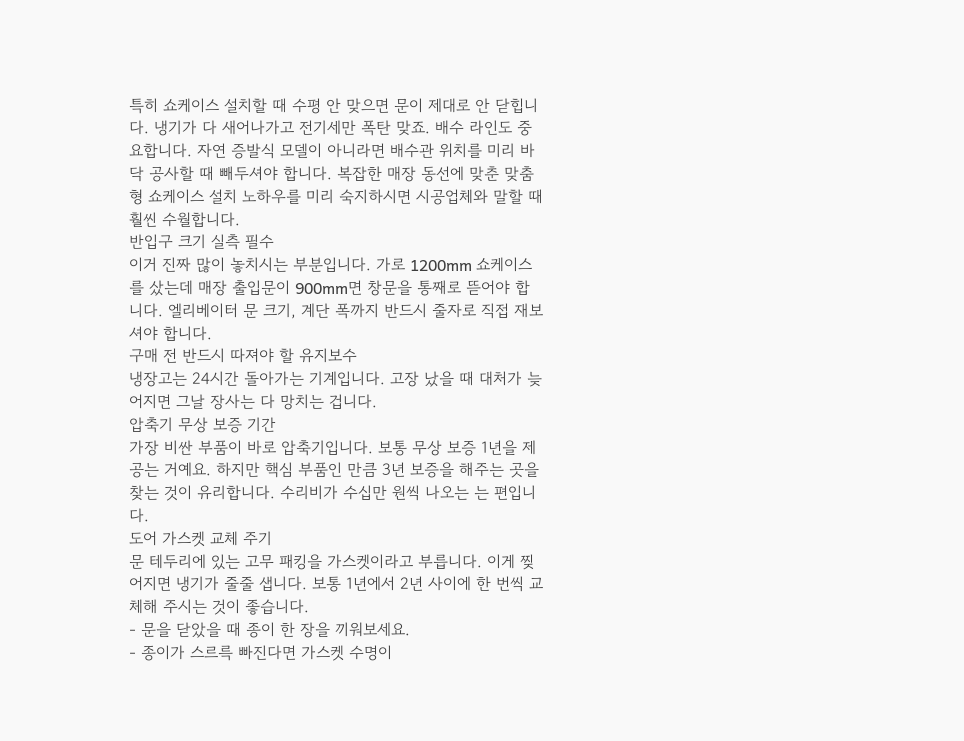특히 쇼케이스 설치할 때 수평 안 맞으면 문이 제대로 안 닫힙니다. 냉기가 다 새어나가고 전기세만 폭탄 맞죠. 배수 라인도 중요합니다. 자연 증발식 모델이 아니라면 배수관 위치를 미리 바닥 공사할 때 빼두셔야 합니다. 복잡한 매장 동선에 맞춘 맞춤형 쇼케이스 설치 노하우를 미리 숙지하시면 시공업체와 말할 때 훨씬 수월합니다.
반입구 크기 실측 필수
이거 진짜 많이 놓치시는 부분입니다. 가로 1200mm 쇼케이스를 샀는데 매장 출입문이 900mm면 창문을 통째로 뜯어야 합니다. 엘리베이터 문 크기, 계단 폭까지 반드시 줄자로 직접 재보셔야 합니다.
구매 전 반드시 따져야 할 유지보수
냉장고는 24시간 돌아가는 기계입니다. 고장 났을 때 대처가 늦어지면 그날 장사는 다 망치는 겁니다.
압축기 무상 보증 기간
가장 비싼 부품이 바로 압축기입니다. 보통 무상 보증 1년을 제공는 거예요. 하지만 핵심 부품인 만큼 3년 보증을 해주는 곳을 찾는 것이 유리합니다. 수리비가 수십만 원씩 나오는 는 편입니다.
도어 가스켓 교체 주기
문 테두리에 있는 고무 패킹을 가스켓이라고 부릅니다. 이게 찢어지면 냉기가 줄줄 샙니다. 보통 1년에서 2년 사이에 한 번씩 교체해 주시는 것이 좋습니다.
- 문을 닫았을 때 종이 한 장을 끼워보세요.
- 종이가 스르륵 빠진다면 가스켓 수명이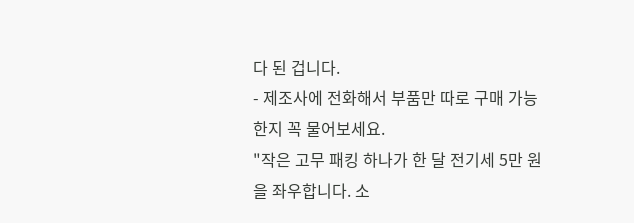다 된 겁니다.
- 제조사에 전화해서 부품만 따로 구매 가능한지 꼭 물어보세요.
"작은 고무 패킹 하나가 한 달 전기세 5만 원을 좌우합니다. 소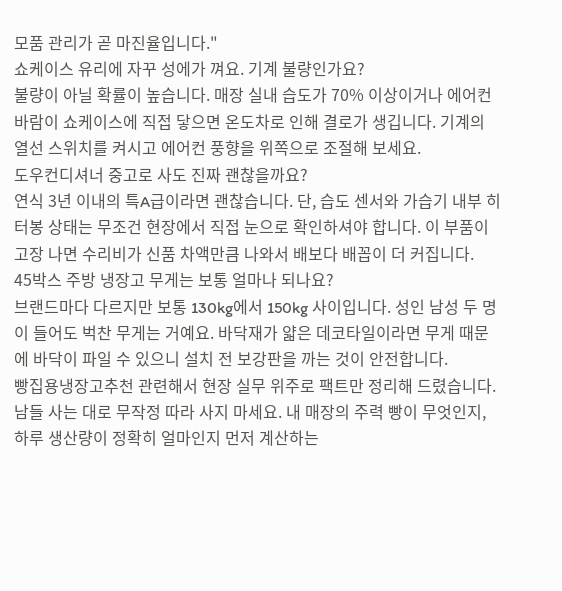모품 관리가 곧 마진율입니다."
쇼케이스 유리에 자꾸 성에가 껴요. 기계 불량인가요?
불량이 아닐 확률이 높습니다. 매장 실내 습도가 70% 이상이거나 에어컨 바람이 쇼케이스에 직접 닿으면 온도차로 인해 결로가 생깁니다. 기계의 열선 스위치를 켜시고 에어컨 풍향을 위쪽으로 조절해 보세요.
도우컨디셔너 중고로 사도 진짜 괜찮을까요?
연식 3년 이내의 특A급이라면 괜찮습니다. 단, 습도 센서와 가습기 내부 히터봉 상태는 무조건 현장에서 직접 눈으로 확인하셔야 합니다. 이 부품이 고장 나면 수리비가 신품 차액만큼 나와서 배보다 배꼽이 더 커집니다.
45박스 주방 냉장고 무게는 보통 얼마나 되나요?
브랜드마다 다르지만 보통 130kg에서 150kg 사이입니다. 성인 남성 두 명이 들어도 벅찬 무게는 거예요. 바닥재가 얇은 데코타일이라면 무게 때문에 바닥이 파일 수 있으니 설치 전 보강판을 까는 것이 안전합니다.
빵집용냉장고추천 관련해서 현장 실무 위주로 팩트만 정리해 드렸습니다. 남들 사는 대로 무작정 따라 사지 마세요. 내 매장의 주력 빵이 무엇인지, 하루 생산량이 정확히 얼마인지 먼저 계산하는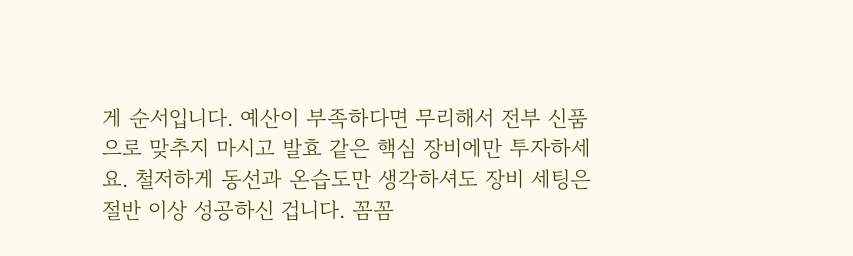게 순서입니다. 예산이 부족하다면 무리해서 전부 신품으로 맞추지 마시고 발효 같은 핵심 장비에만 투자하세요. 철저하게 동선과 온습도만 생각하셔도 장비 세팅은 절반 이상 성공하신 겁니다. 꼼꼼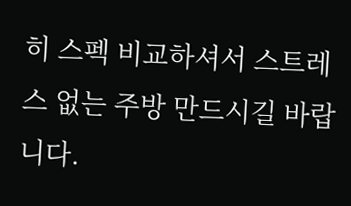히 스펙 비교하셔서 스트레스 없는 주방 만드시길 바랍니다.